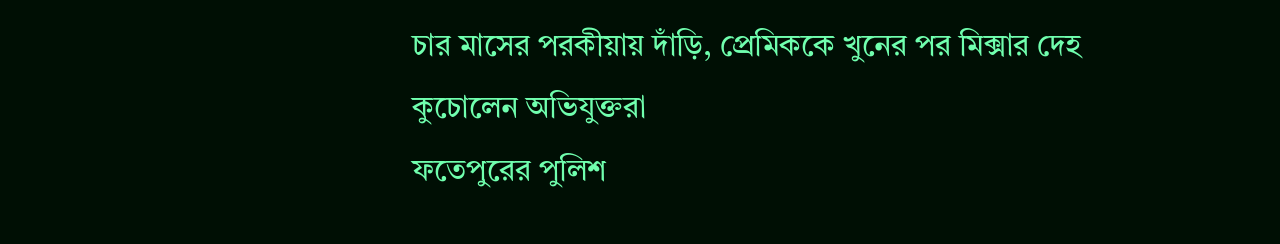চার মাসের পরকীয়ায় দাঁড়ি, প্রেমিককে খুনের পর মিক্সার দেহ কুচোলেন অভিযুক্তরা
ফতেপুরের পুলিশ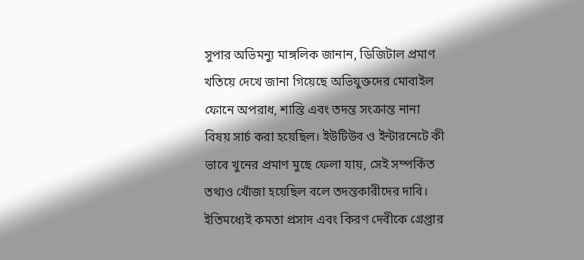সুপার অভিমন্যু মাঙ্গলিক জানান, ডিজিটাল প্রমাণ খতিয়ে দেখে জানা গিয়েছে অভিযুক্তদের মোবাইল ফোনে অপরাধ, শাস্তি এবং তদন্ত সংক্রান্ত নানা বিষয় সার্চ করা হয়েছিল। ইউটিউব ও ইন্টারনেটে কী ভাবে খুনের প্রমাণ মুছে ফেলা যায়, সেই সম্পর্কিত তথ্যও খোঁজা হয়েছিল বলে তদন্তকারীদের দাবি।
ইতিমধ্যেই কমতা প্রসাদ এবং কিরণ দেবীকে গ্রেপ্তার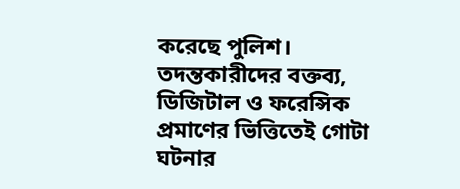করেছে পুলিশ। তদন্তকারীদের বক্তব্য, ডিজিটাল ও ফরেন্সিক প্রমাণের ভিত্তিতেই গোটা ঘটনার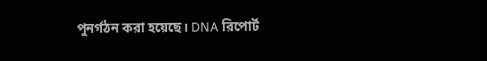পুনর্গঠন করা হয়েছে। DNA রিপোর্ট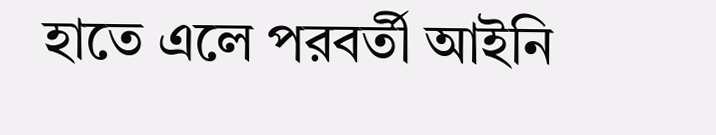হাতে এলে পরবর্তী আইনি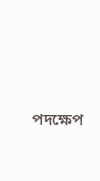পদক্ষেপ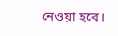নেওয়া হবে।